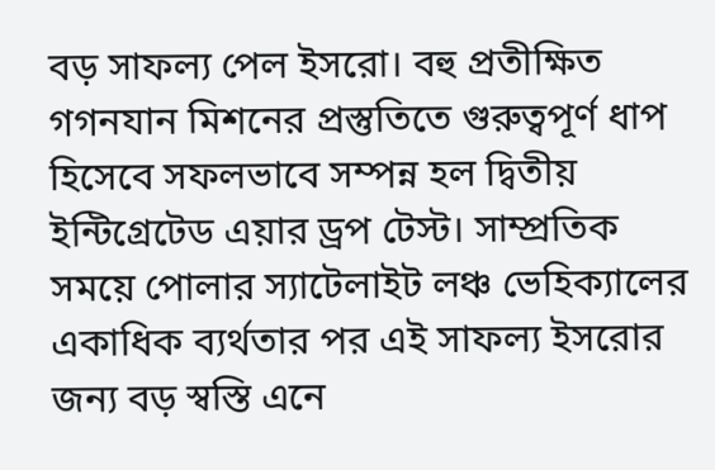বড় সাফল্য পেল ইসরো। বহু প্রতীক্ষিত গগনযান মিশনের প্রস্তুতিতে গুরুত্বপূর্ণ ধাপ হিসেবে সফলভাবে সম্পন্ন হল দ্বিতীয় ইন্টিগ্রেটেড এয়ার ড্রপ টেস্ট। সাম্প্রতিক সময়ে পোলার স্যাটেলাইট লঞ্চ ভেহিক্যালের একাধিক ব্যর্থতার পর এই সাফল্য ইসরোর জন্য বড় স্বস্তি এনে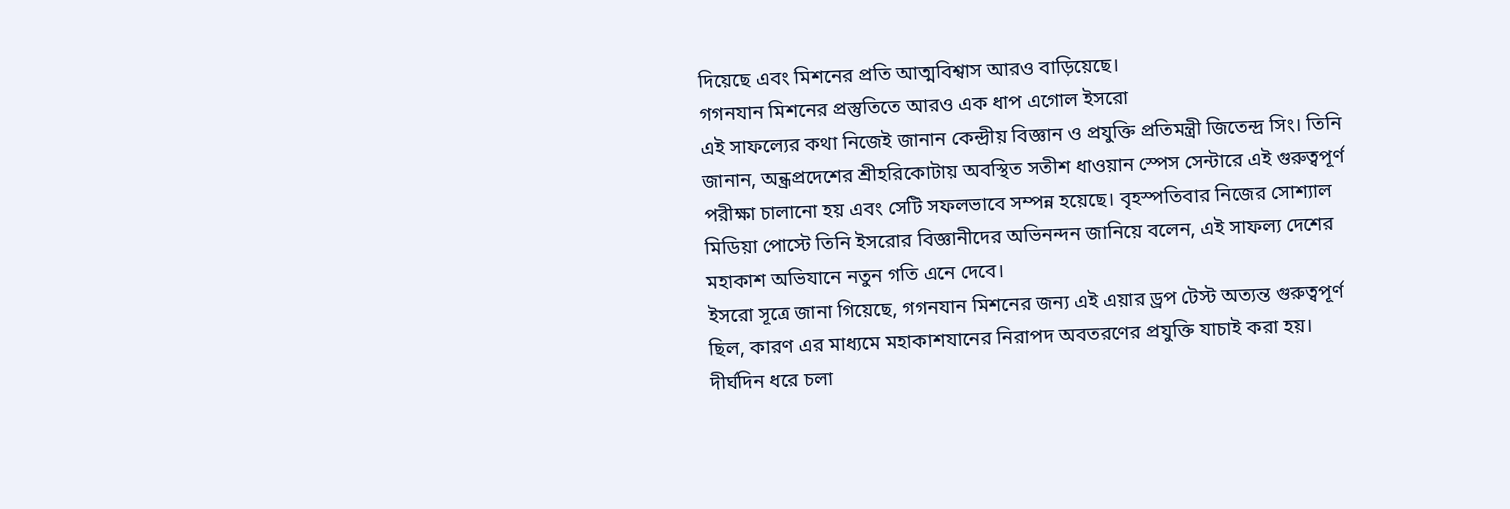দিয়েছে এবং মিশনের প্রতি আত্মবিশ্বাস আরও বাড়িয়েছে।
গগনযান মিশনের প্রস্তুতিতে আরও এক ধাপ এগোল ইসরো
এই সাফল্যের কথা নিজেই জানান কেন্দ্রীয় বিজ্ঞান ও প্রযুক্তি প্রতিমন্ত্রী জিতেন্দ্র সিং। তিনি জানান, অন্ধ্রপ্রদেশের শ্রীহরিকোটায় অবস্থিত সতীশ ধাওয়ান স্পেস সেন্টারে এই গুরুত্বপূর্ণ পরীক্ষা চালানো হয় এবং সেটি সফলভাবে সম্পন্ন হয়েছে। বৃহস্পতিবার নিজের সোশ্যাল মিডিয়া পোস্টে তিনি ইসরোর বিজ্ঞানীদের অভিনন্দন জানিয়ে বলেন, এই সাফল্য দেশের মহাকাশ অভিযানে নতুন গতি এনে দেবে।
ইসরো সূত্রে জানা গিয়েছে, গগনযান মিশনের জন্য এই এয়ার ড্রপ টেস্ট অত্যন্ত গুরুত্বপূর্ণ ছিল, কারণ এর মাধ্যমে মহাকাশযানের নিরাপদ অবতরণের প্রযুক্তি যাচাই করা হয়। দীর্ঘদিন ধরে চলা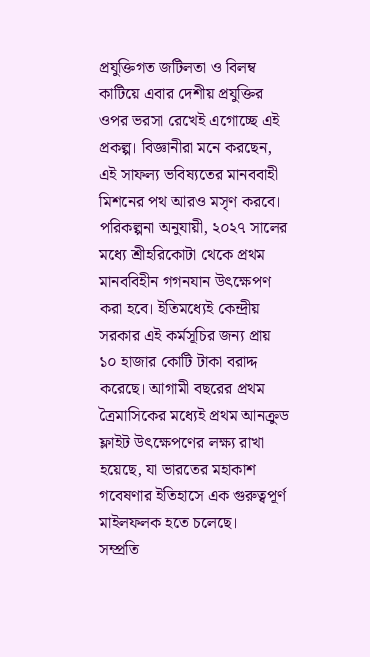প্রযুক্তিগত জটিলতা ও বিলম্ব কাটিয়ে এবার দেশীয় প্রযুক্তির ওপর ভরসা রেখেই এগোচ্ছে এই প্রকল্প। বিজ্ঞানীরা মনে করছেন, এই সাফল্য ভবিষ্যতের মানববাহী মিশনের পথ আরও মসৃণ করবে।
পরিকল্পনা অনুযায়ী, ২০২৭ সালের মধ্যে শ্রীহরিকোটা থেকে প্রথম মানববিহীন গগনযান উৎক্ষেপণ করা হবে। ইতিমধ্যেই কেন্দ্রীয় সরকার এই কর্মসূচির জন্য প্রায় ১০ হাজার কোটি টাকা বরাদ্দ করেছে। আগামী বছরের প্রথম ত্রৈমাসিকের মধ্যেই প্রথম আনক্রুড ফ্লাইট উৎক্ষেপণের লক্ষ্য রাখা হয়েছে, যা ভারতের মহাকাশ গবেষণার ইতিহাসে এক গুরুত্বপূর্ণ মাইলফলক হতে চলেছে।
সম্প্রতি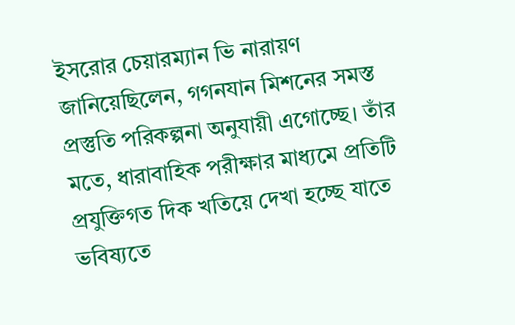ইসরোর চেয়ারম্যান ভি নারায়ণ জানিয়েছিলেন, গগনযান মিশনের সমস্ত প্রস্তুতি পরিকল্পনা অনুযায়ী এগোচ্ছে। তাঁর মতে, ধারাবাহিক পরীক্ষার মাধ্যমে প্রতিটি প্রযুক্তিগত দিক খতিয়ে দেখা হচ্ছে যাতে ভবিষ্যতে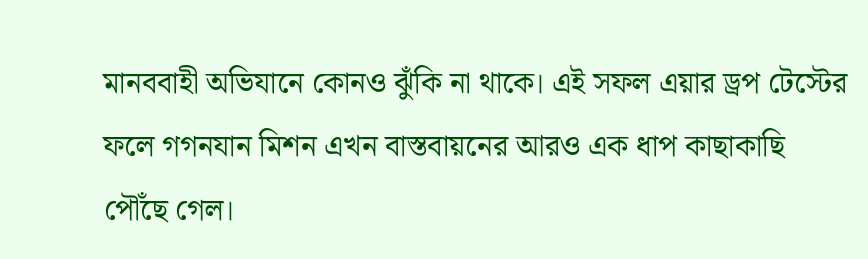মানববাহী অভিযানে কোনও ঝুঁকি না থাকে। এই সফল এয়ার ড্রপ টেস্টের ফলে গগনযান মিশন এখন বাস্তবায়নের আরও এক ধাপ কাছাকাছি পৌঁছে গেল।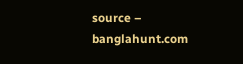source – banglahunt.com